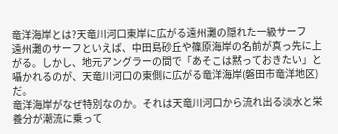竜洋海岸とは?天竜川河口東岸に広がる遠州灘の隠れた一級サーフ
遠州灘のサーフといえば、中田島砂丘や篠原海岸の名前が真っ先に上がる。しかし、地元アングラーの間で「あそこは黙っておきたい」と囁かれるのが、天竜川河口の東側に広がる竜洋海岸(磐田市竜洋地区)だ。
竜洋海岸がなぜ特別なのか。それは天竜川河口から流れ出る淡水と栄養分が潮流に乗って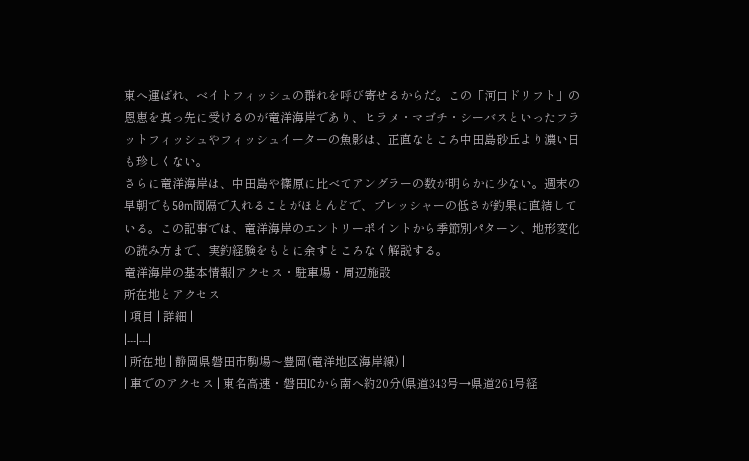東へ運ばれ、ベイトフィッシュの群れを呼び寄せるからだ。この「河口ドリフト」の恩恵を真っ先に受けるのが竜洋海岸であり、ヒラメ・マゴチ・シーバスといったフラットフィッシュやフィッシュイーターの魚影は、正直なところ中田島砂丘より濃い日も珍しくない。
さらに竜洋海岸は、中田島や篠原に比べてアングラーの数が明らかに少ない。週末の早朝でも50m間隔で入れることがほとんどで、プレッシャーの低さが釣果に直結している。この記事では、竜洋海岸のエントリーポイントから季節別パターン、地形変化の読み方まで、実釣経験をもとに余すところなく解説する。
竜洋海岸の基本情報|アクセス・駐車場・周辺施設
所在地とアクセス
| 項目 | 詳細 |
|---|---|
| 所在地 | 静岡県磐田市駒場〜豊岡(竜洋地区海岸線) |
| 車でのアクセス | 東名高速・磐田ICから南へ約20分(県道343号→県道261号経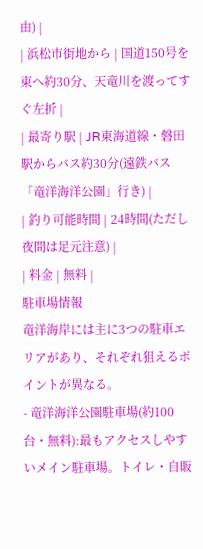由) |
| 浜松市街地から | 国道150号を東へ約30分、天竜川を渡ってすぐ左折 |
| 最寄り駅 | JR東海道線・磐田駅からバス約30分(遠鉄バス「竜洋海洋公園」行き) |
| 釣り可能時間 | 24時間(ただし夜間は足元注意) |
| 料金 | 無料 |
駐車場情報
竜洋海岸には主に3つの駐車エリアがあり、それぞれ狙えるポイントが異なる。
- 竜洋海洋公園駐車場(約100台・無料):最もアクセスしやすいメイン駐車場。トイレ・自販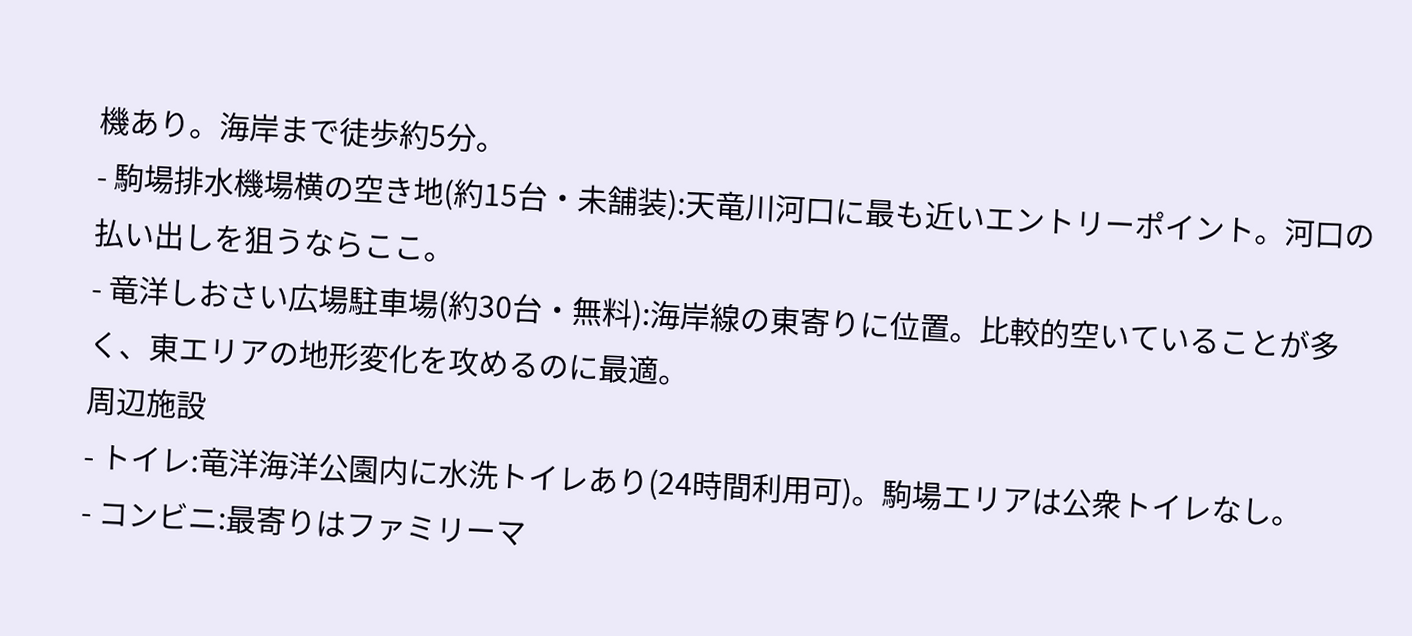機あり。海岸まで徒歩約5分。
- 駒場排水機場横の空き地(約15台・未舗装):天竜川河口に最も近いエントリーポイント。河口の払い出しを狙うならここ。
- 竜洋しおさい広場駐車場(約30台・無料):海岸線の東寄りに位置。比較的空いていることが多く、東エリアの地形変化を攻めるのに最適。
周辺施設
- トイレ:竜洋海洋公園内に水洗トイレあり(24時間利用可)。駒場エリアは公衆トイレなし。
- コンビニ:最寄りはファミリーマ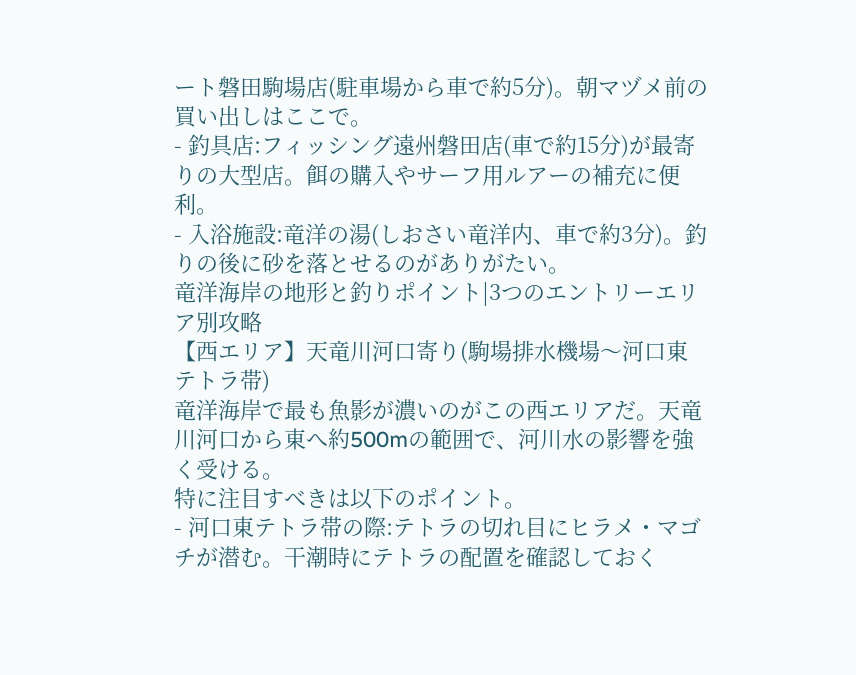ート磐田駒場店(駐車場から車で約5分)。朝マヅメ前の買い出しはここで。
- 釣具店:フィッシング遠州磐田店(車で約15分)が最寄りの大型店。餌の購入やサーフ用ルアーの補充に便利。
- 入浴施設:竜洋の湯(しおさい竜洋内、車で約3分)。釣りの後に砂を落とせるのがありがたい。
竜洋海岸の地形と釣りポイント|3つのエントリーエリア別攻略
【西エリア】天竜川河口寄り(駒場排水機場〜河口東テトラ帯)
竜洋海岸で最も魚影が濃いのがこの西エリアだ。天竜川河口から東へ約500mの範囲で、河川水の影響を強く受ける。
特に注目すべきは以下のポイント。
- 河口東テトラ帯の際:テトラの切れ目にヒラメ・マゴチが潜む。干潮時にテトラの配置を確認しておく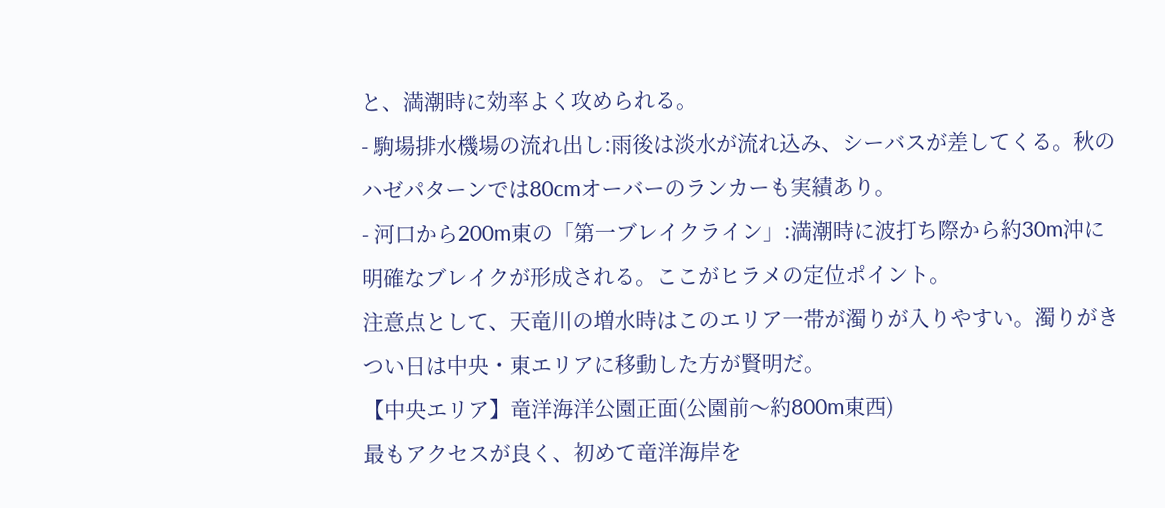と、満潮時に効率よく攻められる。
- 駒場排水機場の流れ出し:雨後は淡水が流れ込み、シーバスが差してくる。秋のハゼパターンでは80cmオーバーのランカーも実績あり。
- 河口から200m東の「第一ブレイクライン」:満潮時に波打ち際から約30m沖に明確なブレイクが形成される。ここがヒラメの定位ポイント。
注意点として、天竜川の増水時はこのエリア一帯が濁りが入りやすい。濁りがきつい日は中央・東エリアに移動した方が賢明だ。
【中央エリア】竜洋海洋公園正面(公園前〜約800m東西)
最もアクセスが良く、初めて竜洋海岸を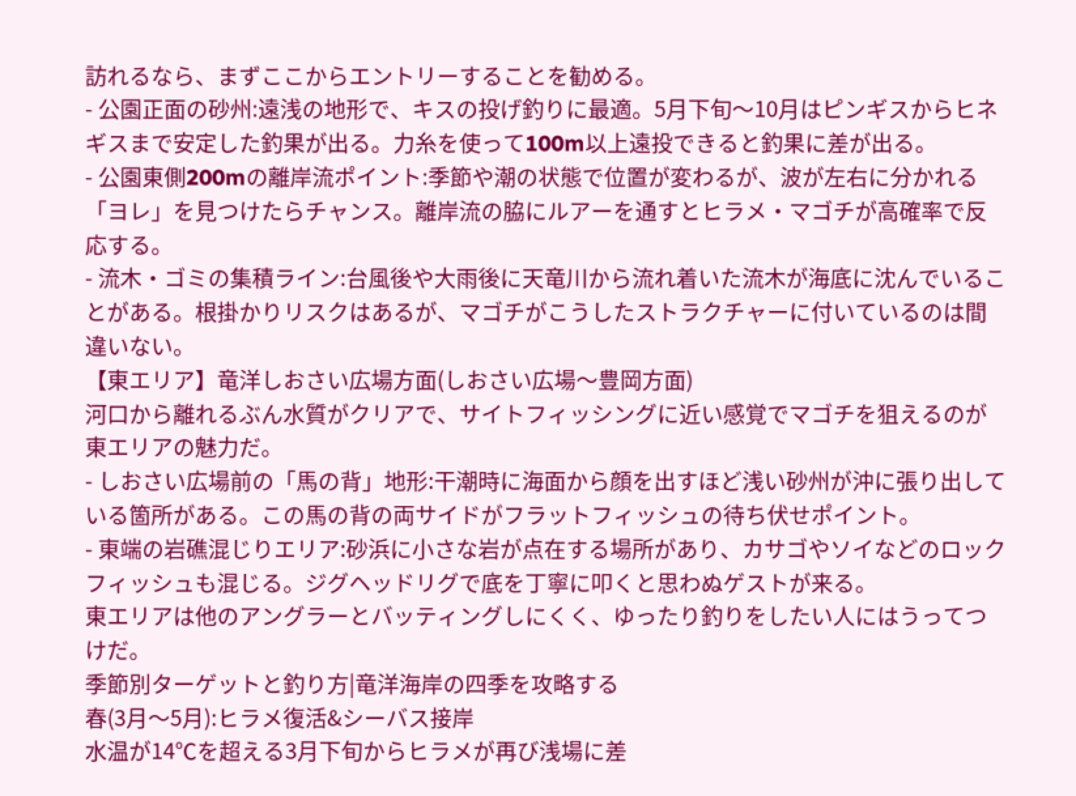訪れるなら、まずここからエントリーすることを勧める。
- 公園正面の砂州:遠浅の地形で、キスの投げ釣りに最適。5月下旬〜10月はピンギスからヒネギスまで安定した釣果が出る。力糸を使って100m以上遠投できると釣果に差が出る。
- 公園東側200mの離岸流ポイント:季節や潮の状態で位置が変わるが、波が左右に分かれる「ヨレ」を見つけたらチャンス。離岸流の脇にルアーを通すとヒラメ・マゴチが高確率で反応する。
- 流木・ゴミの集積ライン:台風後や大雨後に天竜川から流れ着いた流木が海底に沈んでいることがある。根掛かりリスクはあるが、マゴチがこうしたストラクチャーに付いているのは間違いない。
【東エリア】竜洋しおさい広場方面(しおさい広場〜豊岡方面)
河口から離れるぶん水質がクリアで、サイトフィッシングに近い感覚でマゴチを狙えるのが東エリアの魅力だ。
- しおさい広場前の「馬の背」地形:干潮時に海面から顔を出すほど浅い砂州が沖に張り出している箇所がある。この馬の背の両サイドがフラットフィッシュの待ち伏せポイント。
- 東端の岩礁混じりエリア:砂浜に小さな岩が点在する場所があり、カサゴやソイなどのロックフィッシュも混じる。ジグヘッドリグで底を丁寧に叩くと思わぬゲストが来る。
東エリアは他のアングラーとバッティングしにくく、ゆったり釣りをしたい人にはうってつけだ。
季節別ターゲットと釣り方|竜洋海岸の四季を攻略する
春(3月〜5月):ヒラメ復活&シーバス接岸
水温が14℃を超える3月下旬からヒラメが再び浅場に差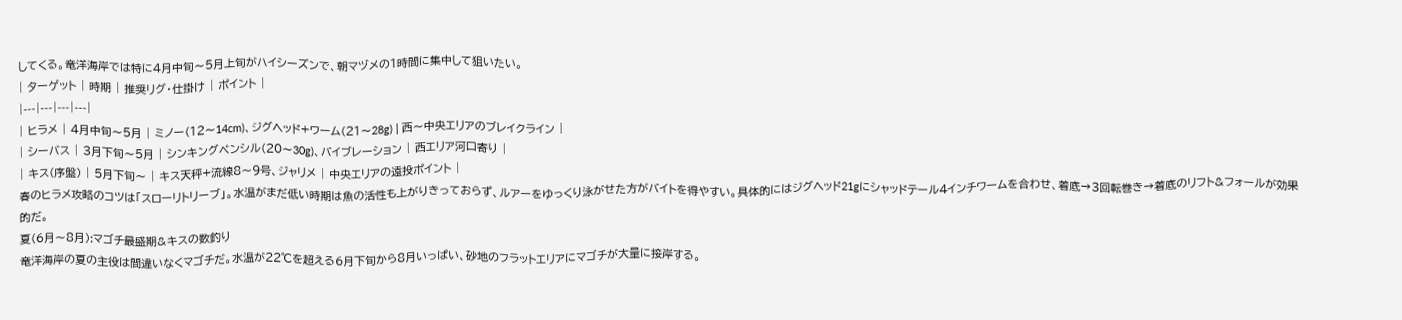してくる。竜洋海岸では特に4月中旬〜5月上旬がハイシーズンで、朝マヅメの1時間に集中して狙いたい。
| ターゲット | 時期 | 推奨リグ・仕掛け | ポイント |
|---|---|---|---|
| ヒラメ | 4月中旬〜5月 | ミノー(12〜14cm)、ジグヘッド+ワーム(21〜28g) | 西〜中央エリアのブレイクライン |
| シーバス | 3月下旬〜5月 | シンキングペンシル(20〜30g)、バイブレーション | 西エリア河口寄り |
| キス(序盤) | 5月下旬〜 | キス天秤+流線8〜9号、ジャリメ | 中央エリアの遠投ポイント |
春のヒラメ攻略のコツは「スローリトリーブ」。水温がまだ低い時期は魚の活性も上がりきっておらず、ルアーをゆっくり泳がせた方がバイトを得やすい。具体的にはジグヘッド21gにシャッドテール4インチワームを合わせ、着底→3回転巻き→着底のリフト&フォールが効果的だ。
夏(6月〜8月):マゴチ最盛期&キスの数釣り
竜洋海岸の夏の主役は間違いなくマゴチだ。水温が22℃を超える6月下旬から8月いっぱい、砂地のフラットエリアにマゴチが大量に接岸する。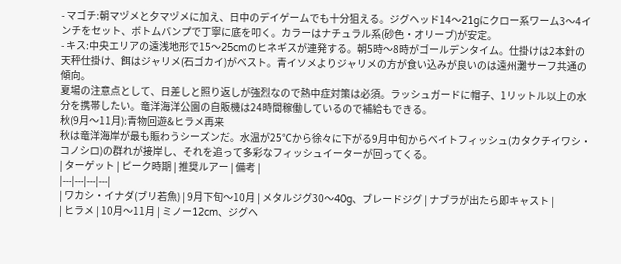- マゴチ:朝マヅメと夕マヅメに加え、日中のデイゲームでも十分狙える。ジグヘッド14〜21gにクロー系ワーム3〜4インチをセット、ボトムバンプで丁寧に底を叩く。カラーはナチュラル系(砂色・オリーブ)が安定。
- キス:中央エリアの遠浅地形で15〜25cmのヒネギスが連発する。朝5時〜8時がゴールデンタイム。仕掛けは2本針の天秤仕掛け、餌はジャリメ(石ゴカイ)がベスト。青イソメよりジャリメの方が食い込みが良いのは遠州灘サーフ共通の傾向。
夏場の注意点として、日差しと照り返しが強烈なので熱中症対策は必須。ラッシュガードに帽子、1リットル以上の水分を携帯したい。竜洋海洋公園の自販機は24時間稼働しているので補給もできる。
秋(9月〜11月):青物回遊&ヒラメ再来
秋は竜洋海岸が最も賑わうシーズンだ。水温が25℃から徐々に下がる9月中旬からベイトフィッシュ(カタクチイワシ・コノシロ)の群れが接岸し、それを追って多彩なフィッシュイーターが回ってくる。
| ターゲット | ピーク時期 | 推奨ルアー | 備考 |
|---|---|---|---|
| ワカシ・イナダ(ブリ若魚) | 9月下旬〜10月 | メタルジグ30〜40g、ブレードジグ | ナブラが出たら即キャスト |
| ヒラメ | 10月〜11月 | ミノー12cm、ジグヘ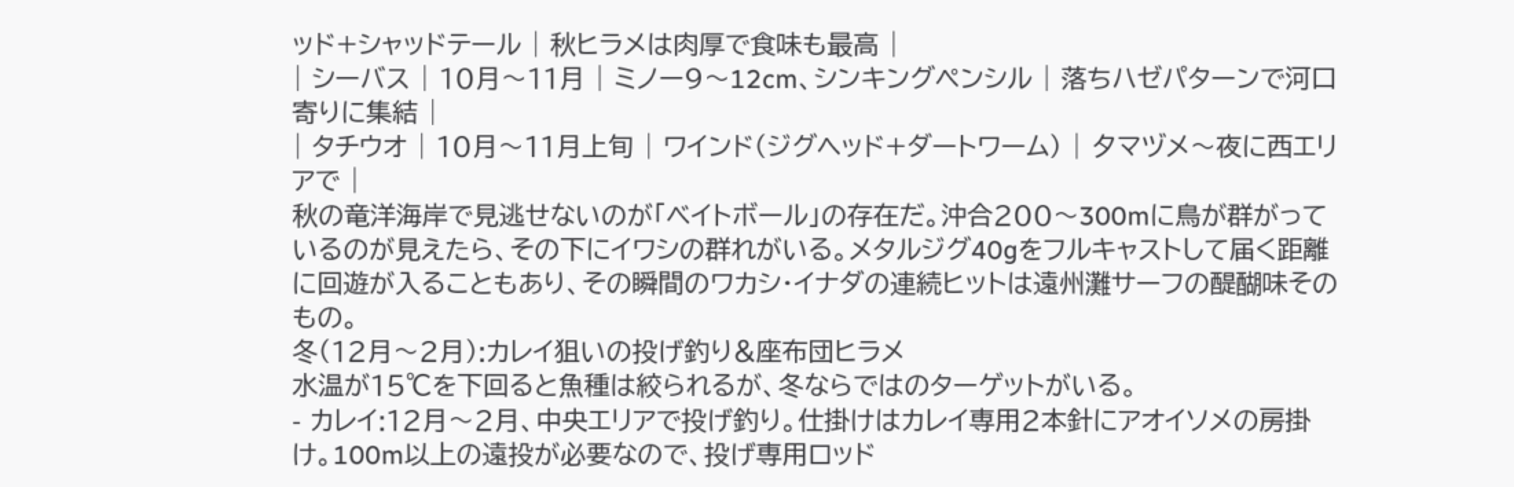ッド+シャッドテール | 秋ヒラメは肉厚で食味も最高 |
| シーバス | 10月〜11月 | ミノー9〜12cm、シンキングペンシル | 落ちハゼパターンで河口寄りに集結 |
| タチウオ | 10月〜11月上旬 | ワインド(ジグヘッド+ダートワーム) | 夕マヅメ〜夜に西エリアで |
秋の竜洋海岸で見逃せないのが「ベイトボール」の存在だ。沖合200〜300mに鳥が群がっているのが見えたら、その下にイワシの群れがいる。メタルジグ40gをフルキャストして届く距離に回遊が入ることもあり、その瞬間のワカシ・イナダの連続ヒットは遠州灘サーフの醍醐味そのもの。
冬(12月〜2月):カレイ狙いの投げ釣り&座布団ヒラメ
水温が15℃を下回ると魚種は絞られるが、冬ならではのターゲットがいる。
- カレイ:12月〜2月、中央エリアで投げ釣り。仕掛けはカレイ専用2本針にアオイソメの房掛け。100m以上の遠投が必要なので、投げ専用ロッド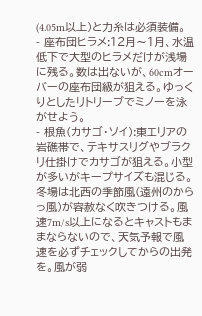(4.05m以上)と力糸は必須装備。
- 座布団ヒラメ:12月〜1月、水温低下で大型のヒラメだけが浅場に残る。数は出ないが、60cmオーバーの座布団級が狙える。ゆっくりとしたリトリーブでミノーを泳がせよう。
- 根魚(カサゴ・ソイ):東エリアの岩礁帯で、テキサスリグやブラクリ仕掛けでカサゴが狙える。小型が多いがキープサイズも混じる。
冬場は北西の季節風(遠州のからっ風)が容赦なく吹きつける。風速7m/s以上になるとキャストもままならないので、天気予報で風速を必ずチェックしてからの出発を。風が弱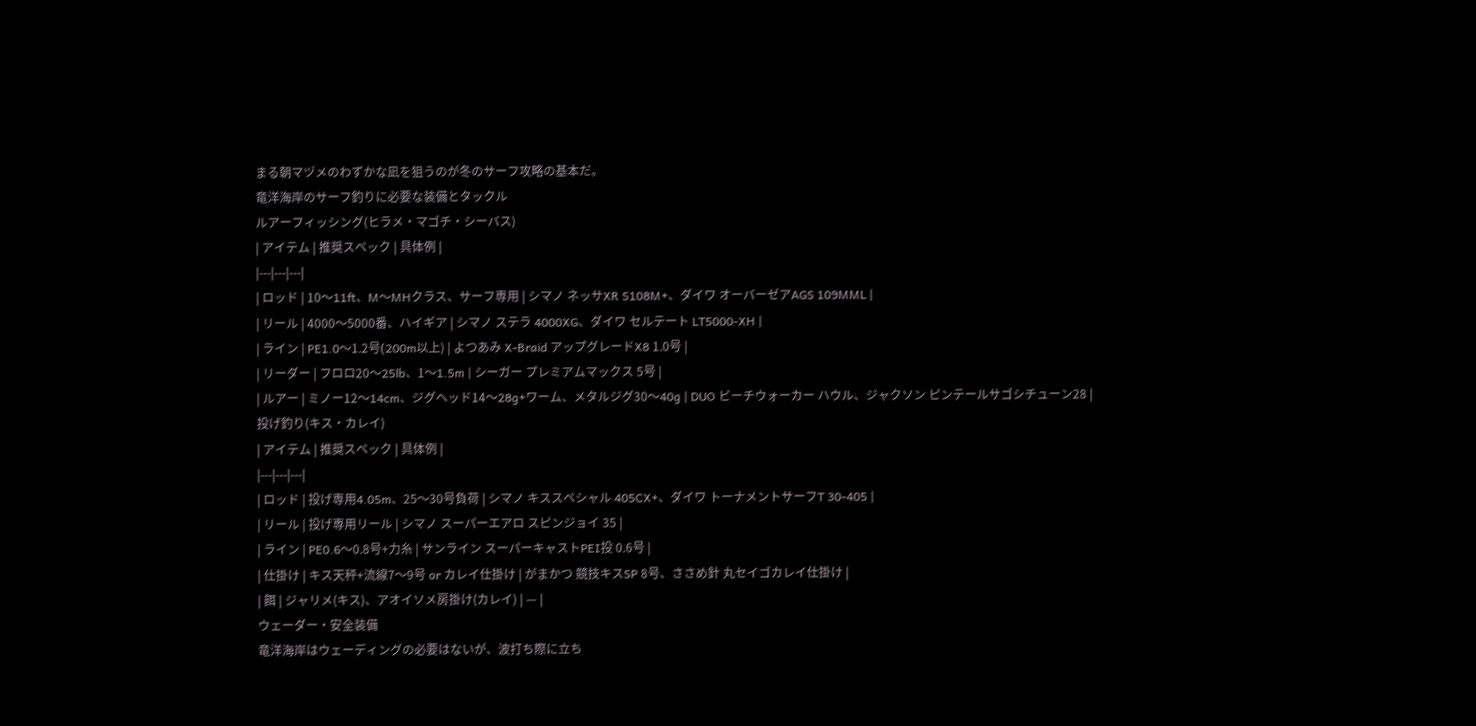まる朝マヅメのわずかな凪を狙うのが冬のサーフ攻略の基本だ。
竜洋海岸のサーフ釣りに必要な装備とタックル
ルアーフィッシング(ヒラメ・マゴチ・シーバス)
| アイテム | 推奨スペック | 具体例 |
|---|---|---|
| ロッド | 10〜11ft、M〜MHクラス、サーフ専用 | シマノ ネッサXR S108M+、ダイワ オーバーゼアAGS 109MML |
| リール | 4000〜5000番、ハイギア | シマノ ステラ 4000XG、ダイワ セルテート LT5000-XH |
| ライン | PE1.0〜1.2号(200m以上) | よつあみ X-Braid アップグレードX8 1.0号 |
| リーダー | フロロ20〜25lb、1〜1.5m | シーガー プレミアムマックス 5号 |
| ルアー | ミノー12〜14cm、ジグヘッド14〜28g+ワーム、メタルジグ30〜40g | DUO ビーチウォーカー ハウル、ジャクソン ピンテールサゴシチューン28 |
投げ釣り(キス・カレイ)
| アイテム | 推奨スペック | 具体例 |
|---|---|---|
| ロッド | 投げ専用4.05m、25〜30号負荷 | シマノ キススペシャル 405CX+、ダイワ トーナメントサーフT 30-405 |
| リール | 投げ専用リール | シマノ スーパーエアロ スピンジョイ 35 |
| ライン | PE0.6〜0.8号+力糸 | サンライン スーパーキャストPEI投 0.6号 |
| 仕掛け | キス天秤+流線7〜9号 or カレイ仕掛け | がまかつ 競技キスSP 8号、ささめ針 丸セイゴカレイ仕掛け |
| 餌 | ジャリメ(キス)、アオイソメ房掛け(カレイ) | — |
ウェーダー・安全装備
竜洋海岸はウェーディングの必要はないが、波打ち際に立ち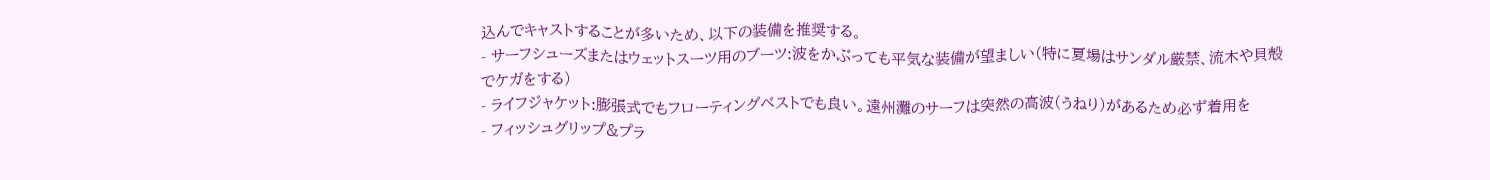込んでキャストすることが多いため、以下の装備を推奨する。
- サーフシューズまたはウェットスーツ用のブーツ:波をかぶっても平気な装備が望ましい(特に夏場はサンダル厳禁、流木や貝殻でケガをする)
- ライフジャケット:膨張式でもフローティングベストでも良い。遠州灘のサーフは突然の高波(うねり)があるため必ず着用を
- フィッシュグリップ&プラ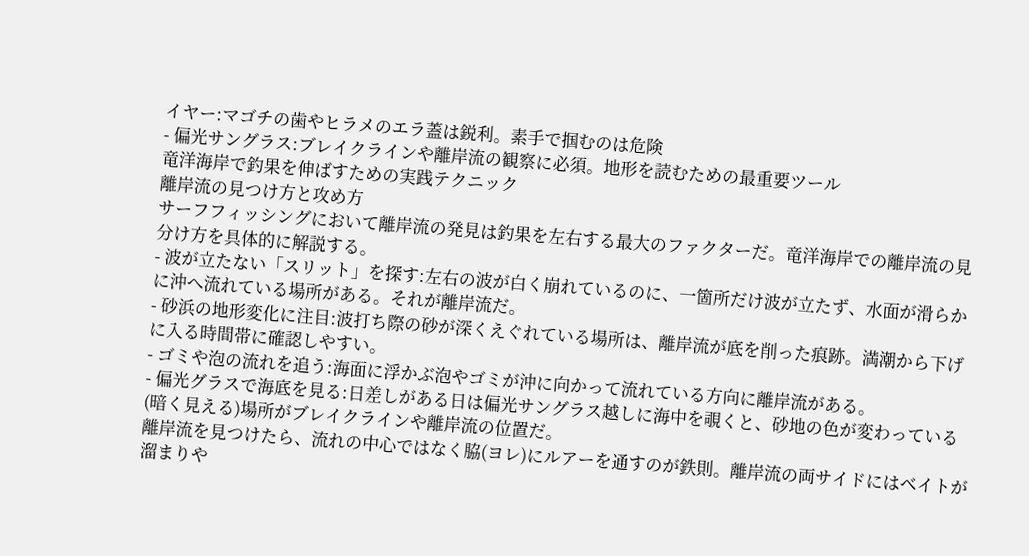イヤー:マゴチの歯やヒラメのエラ蓋は鋭利。素手で掴むのは危険
- 偏光サングラス:ブレイクラインや離岸流の観察に必須。地形を読むための最重要ツール
竜洋海岸で釣果を伸ばすための実践テクニック
離岸流の見つけ方と攻め方
サーフフィッシングにおいて離岸流の発見は釣果を左右する最大のファクターだ。竜洋海岸での離岸流の見分け方を具体的に解説する。
- 波が立たない「スリット」を探す:左右の波が白く崩れているのに、一箇所だけ波が立たず、水面が滑らかに沖へ流れている場所がある。それが離岸流だ。
- 砂浜の地形変化に注目:波打ち際の砂が深くえぐれている場所は、離岸流が底を削った痕跡。満潮から下げに入る時間帯に確認しやすい。
- ゴミや泡の流れを追う:海面に浮かぶ泡やゴミが沖に向かって流れている方向に離岸流がある。
- 偏光グラスで海底を見る:日差しがある日は偏光サングラス越しに海中を覗くと、砂地の色が変わっている(暗く見える)場所がブレイクラインや離岸流の位置だ。
離岸流を見つけたら、流れの中心ではなく脇(ヨレ)にルアーを通すのが鉄則。離岸流の両サイドにはベイトが溜まりや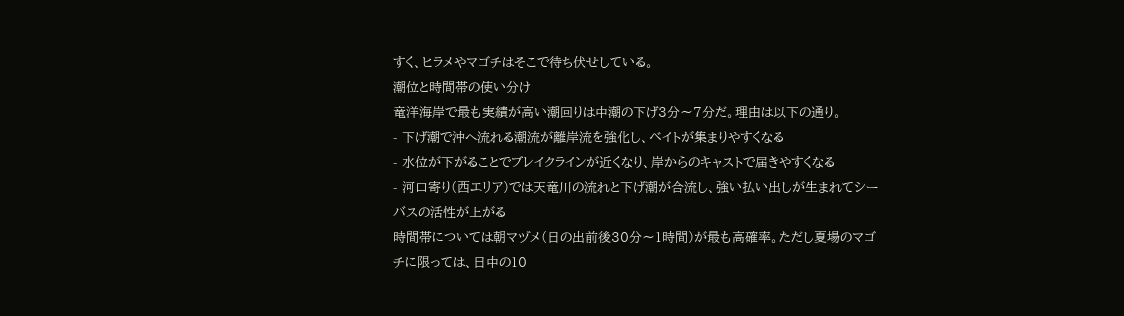すく、ヒラメやマゴチはそこで待ち伏せしている。
潮位と時間帯の使い分け
竜洋海岸で最も実績が高い潮回りは中潮の下げ3分〜7分だ。理由は以下の通り。
- 下げ潮で沖へ流れる潮流が離岸流を強化し、ベイトが集まりやすくなる
- 水位が下がることでブレイクラインが近くなり、岸からのキャストで届きやすくなる
- 河口寄り(西エリア)では天竜川の流れと下げ潮が合流し、強い払い出しが生まれてシーバスの活性が上がる
時間帯については朝マヅメ(日の出前後30分〜1時間)が最も高確率。ただし夏場のマゴチに限っては、日中の10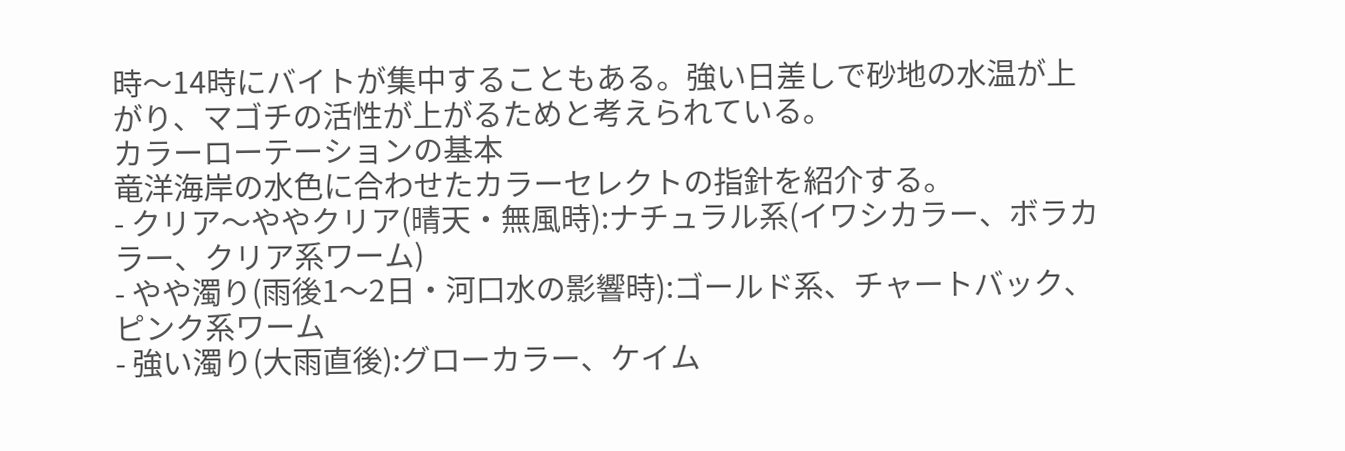時〜14時にバイトが集中することもある。強い日差しで砂地の水温が上がり、マゴチの活性が上がるためと考えられている。
カラーローテーションの基本
竜洋海岸の水色に合わせたカラーセレクトの指針を紹介する。
- クリア〜ややクリア(晴天・無風時):ナチュラル系(イワシカラー、ボラカラー、クリア系ワーム)
- やや濁り(雨後1〜2日・河口水の影響時):ゴールド系、チャートバック、ピンク系ワーム
- 強い濁り(大雨直後):グローカラー、ケイム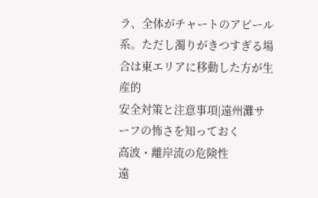ラ、全体がチャートのアピール系。ただし濁りがきつすぎる場合は東エリアに移動した方が生産的
安全対策と注意事項|遠州灘サーフの怖さを知っておく
高波・離岸流の危険性
遠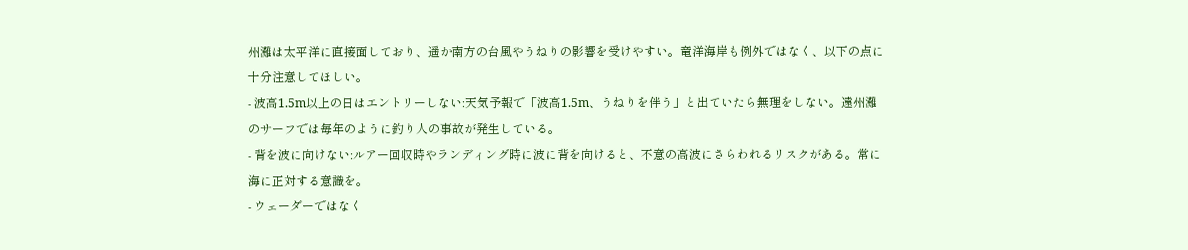州灘は太平洋に直接面しており、遥か南方の台風やうねりの影響を受けやすい。竜洋海岸も例外ではなく、以下の点に十分注意してほしい。
- 波高1.5m以上の日はエントリーしない:天気予報で「波高1.5m、うねりを伴う」と出ていたら無理をしない。遠州灘のサーフでは毎年のように釣り人の事故が発生している。
- 背を波に向けない:ルアー回収時やランディング時に波に背を向けると、不意の高波にさらわれるリスクがある。常に海に正対する意識を。
- ウェーダーではなく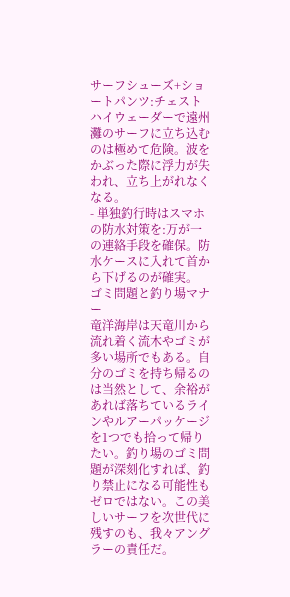サーフシューズ+ショートパンツ:チェストハイウェーダーで遠州灘のサーフに立ち込むのは極めて危険。波をかぶった際に浮力が失われ、立ち上がれなくなる。
- 単独釣行時はスマホの防水対策を:万が一の連絡手段を確保。防水ケースに入れて首から下げるのが確実。
ゴミ問題と釣り場マナー
竜洋海岸は天竜川から流れ着く流木やゴミが多い場所でもある。自分のゴミを持ち帰るのは当然として、余裕があれば落ちているラインやルアーパッケージを1つでも拾って帰りたい。釣り場のゴミ問題が深刻化すれば、釣り禁止になる可能性もゼロではない。この美しいサーフを次世代に残すのも、我々アングラーの責任だ。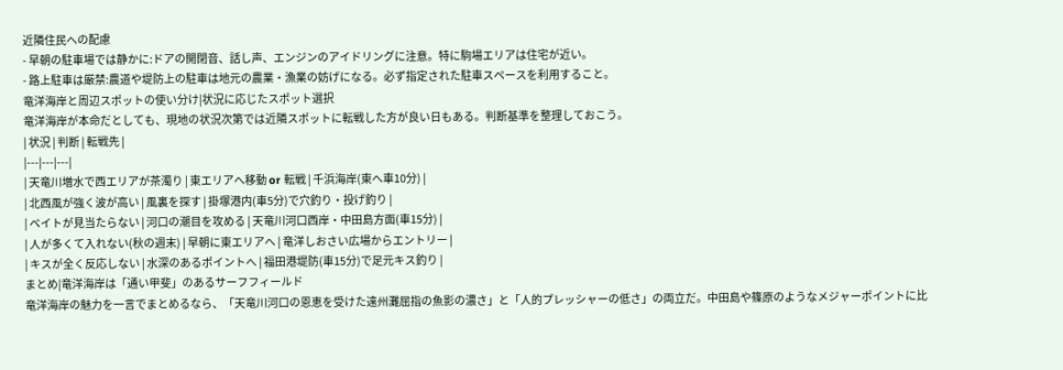近隣住民への配慮
- 早朝の駐車場では静かに:ドアの開閉音、話し声、エンジンのアイドリングに注意。特に駒場エリアは住宅が近い。
- 路上駐車は厳禁:農道や堤防上の駐車は地元の農業・漁業の妨げになる。必ず指定された駐車スペースを利用すること。
竜洋海岸と周辺スポットの使い分け|状況に応じたスポット選択
竜洋海岸が本命だとしても、現地の状況次第では近隣スポットに転戦した方が良い日もある。判断基準を整理しておこう。
| 状況 | 判断 | 転戦先 |
|---|---|---|
| 天竜川増水で西エリアが茶濁り | 東エリアへ移動 or 転戦 | 千浜海岸(東へ車10分) |
| 北西風が強く波が高い | 風裏を探す | 掛塚港内(車5分)で穴釣り・投げ釣り |
| ベイトが見当たらない | 河口の潮目を攻める | 天竜川河口西岸・中田島方面(車15分) |
| 人が多くて入れない(秋の週末) | 早朝に東エリアへ | 竜洋しおさい広場からエントリー |
| キスが全く反応しない | 水深のあるポイントへ | 福田港堤防(車15分)で足元キス釣り |
まとめ|竜洋海岸は「通い甲斐」のあるサーフフィールド
竜洋海岸の魅力を一言でまとめるなら、「天竜川河口の恩恵を受けた遠州灘屈指の魚影の濃さ」と「人的プレッシャーの低さ」の両立だ。中田島や篠原のようなメジャーポイントに比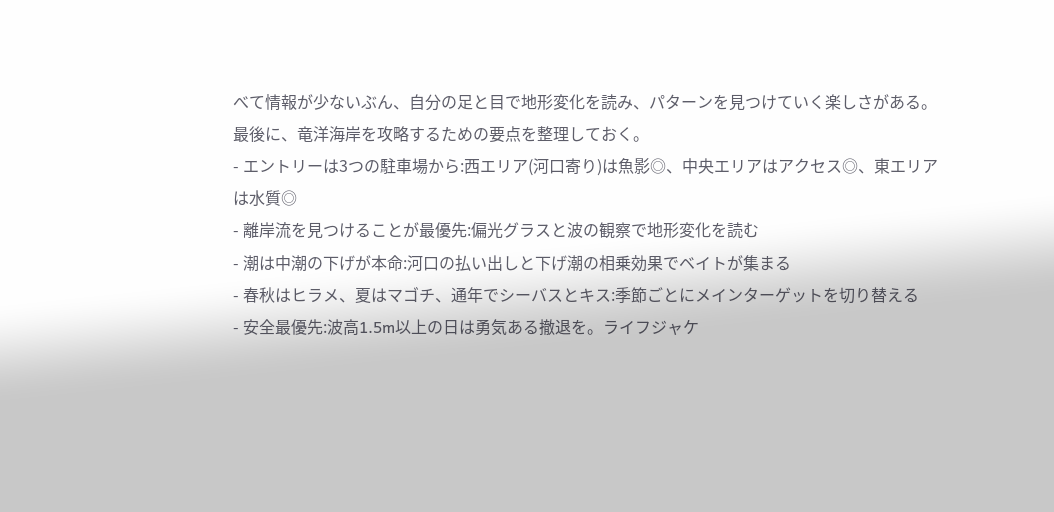べて情報が少ないぶん、自分の足と目で地形変化を読み、パターンを見つけていく楽しさがある。
最後に、竜洋海岸を攻略するための要点を整理しておく。
- エントリーは3つの駐車場から:西エリア(河口寄り)は魚影◎、中央エリアはアクセス◎、東エリアは水質◎
- 離岸流を見つけることが最優先:偏光グラスと波の観察で地形変化を読む
- 潮は中潮の下げが本命:河口の払い出しと下げ潮の相乗効果でベイトが集まる
- 春秋はヒラメ、夏はマゴチ、通年でシーバスとキス:季節ごとにメインターゲットを切り替える
- 安全最優先:波高1.5m以上の日は勇気ある撤退を。ライフジャケ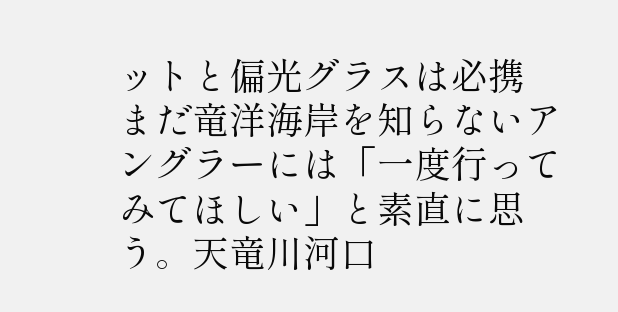ットと偏光グラスは必携
まだ竜洋海岸を知らないアングラーには「一度行ってみてほしい」と素直に思う。天竜川河口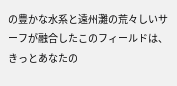の豊かな水系と遠州灘の荒々しいサーフが融合したこのフィールドは、きっとあなたの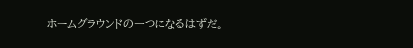ホームグラウンドの一つになるはずだ。